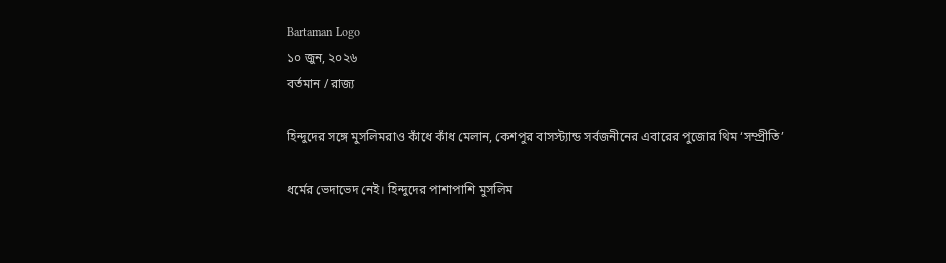Bartaman Logo
১০ জুন, ২০২৬
বর্তমান / রাজ্য

হিন্দুদের সঙ্গে মুসলিমরাও কাঁধে কাঁধ মেলান, কেশপুর বাসস্ট্যান্ড সর্বজনীনের এবারের পুজোর থিম ‘সম্প্রীতি’

ধর্মের ভেদাভেদ নেই। হিন্দুদের পাশাপাশি মুসলিম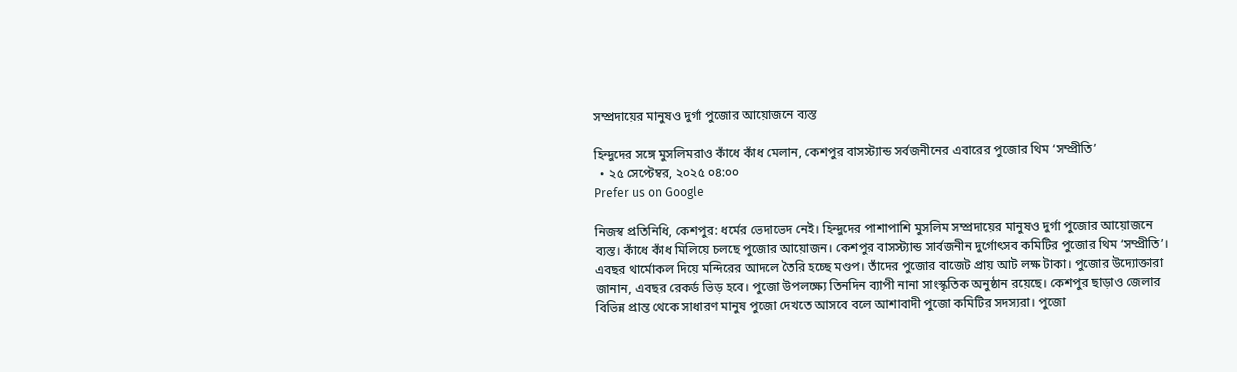সম্প্রদায়ের মানুষও দুর্গা পুজোর আয়োজনে ব্যস্ত

হিন্দুদের সঙ্গে মুসলিমরাও কাঁধে কাঁধ মেলান, কেশপুর বাসস্ট্যান্ড সর্বজনীনের এবারের পুজোর থিম ‘সম্প্রীতি’
  • ২৫ সেপ্টেম্বর, ২০২৫ ০৪:০০
Prefer us on Google

নিজস্ব প্রতিনিধি, কেশপুর: ধর্মের ভেদাভেদ নেই। হিন্দুদের পাশাপাশি মুসলিম সম্প্রদায়ের মানুষও দুর্গা পুজোর আয়োজনে ব্যস্ত। কাঁধে কাঁধ মিলিয়ে চলছে পুজোর আয়োজন। কেশপুর বাসস্ট্যান্ড সার্বজনীন দুর্গোৎসব কমিটির পুজোর থিম ‘সম্প্রীতি’।  এবছর থার্মোকল দিয়ে মন্দিরের আদলে তৈরি হচ্ছে মণ্ডপ। তাঁদের পুজোর বাজেট প্রায় আট লক্ষ টাকা। পুজোর উদ্যোক্তারা জানান, এবছর রেকর্ড ভিড় হবে। পুজো উপলক্ষ্যে তিনদিন ব্যাপী নানা সাংস্কৃতিক অনুষ্ঠান রয়েছে। কেশপুর ছাড়াও জেলার বিভিন্ন প্রান্ত থেকে সাধারণ মানুষ পুজো দেখতে আসবে বলে আশাবাদী পুজো কমিটির সদস্যরা। পুজো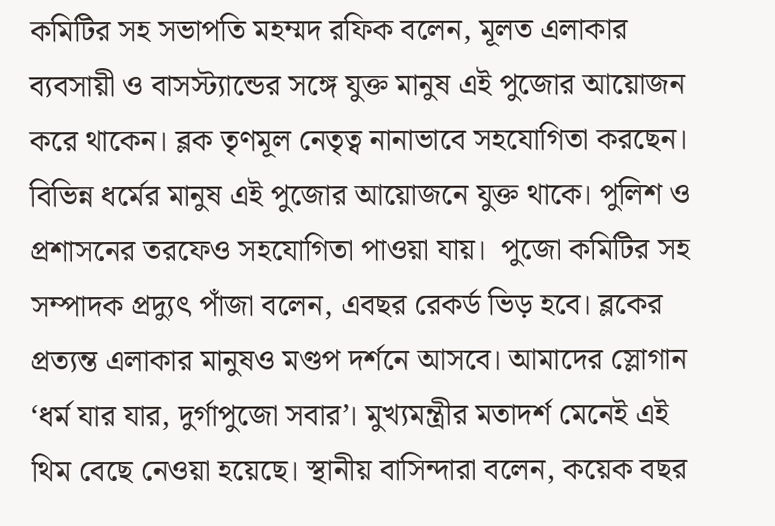কমিটির সহ সভাপতি মহম্মদ রফিক বলেন, মূলত এলাকার ব্যবসায়ী ও বাসস্ট্যান্ডের সঙ্গে যুক্ত মানুষ এই পুজোর আয়োজন করে থাকেন। ব্লক তৃণমূল নেতৃত্ব নানাভাবে সহযোগিতা করছেন। বিভিন্ন ধর্মের মানুষ এই পুজোর আয়োজনে যুক্ত থাকে। পুলিশ ও প্রশাসনের তরফেও সহযোগিতা পাওয়া যায়।  পুজো কমিটির সহ সম্পাদক প্রদ্যুৎ পাঁজা বলেন, এবছর রেকর্ড ভিড় হবে। ব্লকের প্রত্যন্ত এলাকার মানুষও মণ্ডপ দর্শনে আসবে। আমাদের স্লোগান ‘ধর্ম যার যার, দুর্গাপুজো সবার’। মুখ্যমন্ত্রীর মতাদর্শ মেনেই এই থিম বেছে নেওয়া হয়েছে। স্থানীয় বাসিন্দারা বলেন, কয়েক বছর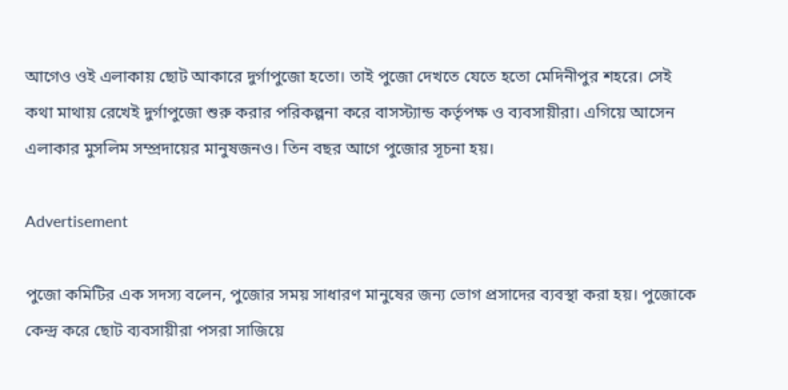আগেও ওই এলাকায় ছোট আকারে দুর্গাপুজো হতো। তাই পুজো দেখতে যেতে হতো মেদিনীপুর শহরে। সেই কথা মাথায় রেখেই দুর্গাপুজো শুরু করার পরিকল্পনা করে বাসস্ট্যান্ড কর্তৃপক্ষ ও ব্যবসায়ীরা। এগিয়ে আসেন এলাকার মুসলিম সম্প্রদায়ের মানুষজনও। তিন বছর আগে পুজোর সূচনা হয়।

Advertisement

পুজো কমিটির এক সদস্য বলেন, পুজোর সময় সাধারণ মানুষের জন্য ভোগ প্রসাদের ব্যবস্থা করা হয়। পুজোকে কেন্দ্র করে ছোট ব্যবসায়ীরা পসরা সাজিয়ে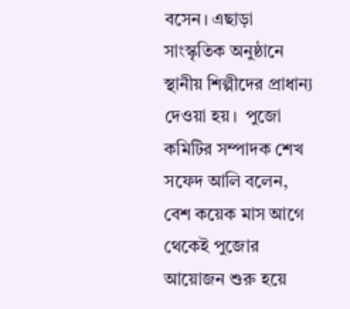বসেন। এছাড়া সাংস্কৃতিক অনুষ্ঠানে স্থানীয় শিল্পীদের প্রাধান্য দেওয়া হয়।  পুজো কমিটির সম্পাদক শেখ সফেদ আলি বলেন, বেশ কয়েক মাস আগে থেকেই পুজোর আয়োজন শুরু হয়ে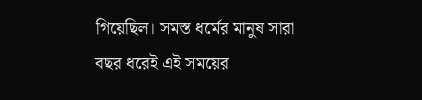গিয়েছিল। সমস্ত ধর্মের মানুষ সারা বছর ধরেই এই সময়ের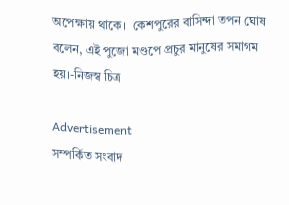অপেক্ষায় থাকে।  কেশপুরের বাসিন্দা তপন ঘোষ বলেন, এই পুজো মণ্ডপে প্রচুর মানুষের সমাগম হয়।-নিজস্ব চিত্র

Advertisement
সম্পর্কিত সংবাদ